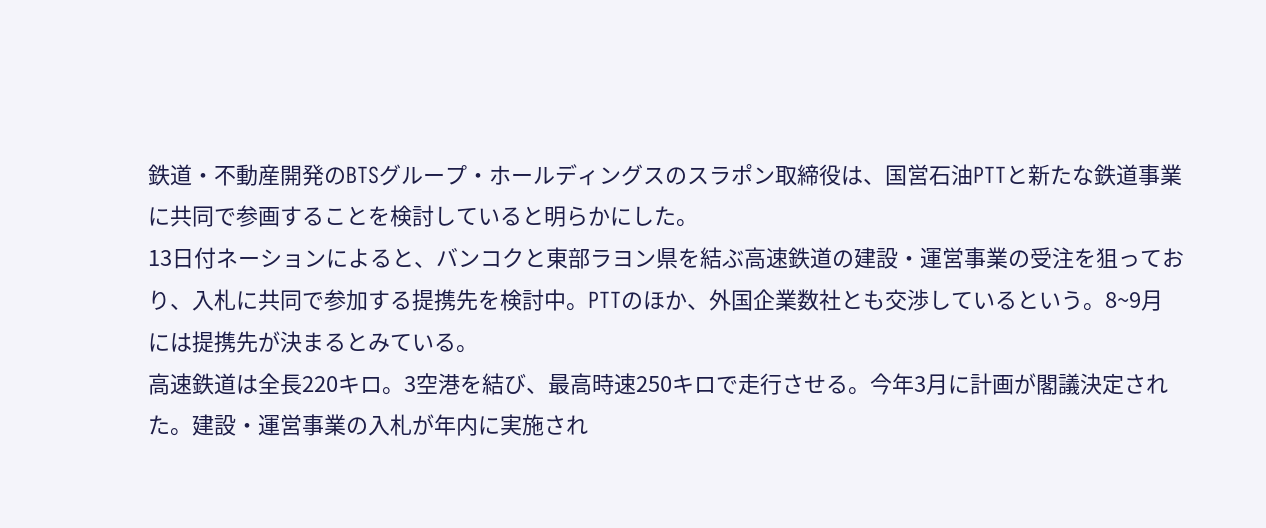鉄道・不動産開発のBTSグループ・ホールディングスのスラポン取締役は、国営石油PTTと新たな鉄道事業に共同で参画することを検討していると明らかにした。
13日付ネーションによると、バンコクと東部ラヨン県を結ぶ高速鉄道の建設・運営事業の受注を狙っており、入札に共同で参加する提携先を検討中。PTTのほか、外国企業数社とも交渉しているという。8~9月には提携先が決まるとみている。
高速鉄道は全長220キロ。3空港を結び、最高時速250キロで走行させる。今年3月に計画が閣議決定された。建設・運営事業の入札が年内に実施され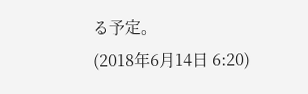る予定。
(2018年6月14日 6:20)